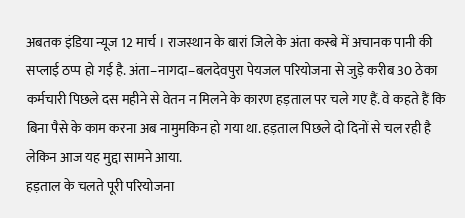अबतक इंडिया न्यूज 12 मार्च । राजस्थान के बारां जिले के अंता कस्बे में अचानक पानी की सप्लाई ठप्प हो गई है. अंता–नागदा–बलदेवपुरा पेयजल परियोजना से जुड़े करीब 30 ठेका कर्मचारी पिछले दस महीने से वेतन न मिलने के कारण हड़ताल पर चले गए हैं. वे कहते हैं कि बिना पैसे के काम करना अब नामुमकिन हो गया था. हड़ताल पिछले दो दिनों से चल रही है लेकिन आज यह मुद्दा सामने आया.
हड़ताल के चलते पूरी परियोजना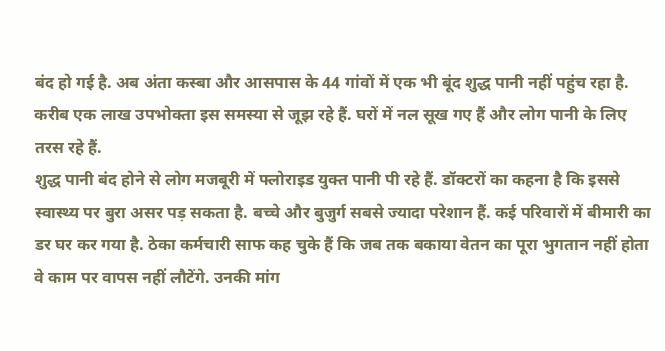बंद हो गई है. अब अंता कस्बा और आसपास के 44 गांवों में एक भी बूंद शुद्ध पानी नहीं पहुंच रहा है. करीब एक लाख उपभोक्ता इस समस्या से जूझ रहे हैं. घरों में नल सूख गए हैं और लोग पानी के लिए तरस रहे हैं.
शुद्ध पानी बंद होने से लोग मजबूरी में फ्लोराइड युक्त पानी पी रहे हैं. डॉक्टरों का कहना है कि इससे स्वास्थ्य पर बुरा असर पड़ सकता है. बच्चे और बुजुर्ग सबसे ज्यादा परेशान हैं. कई परिवारों में बीमारी का डर घर कर गया है. ठेका कर्मचारी साफ कह चुके हैं कि जब तक बकाया वेतन का पूरा भुगतान नहीं होता वे काम पर वापस नहीं लौटेंगे. उनकी मांग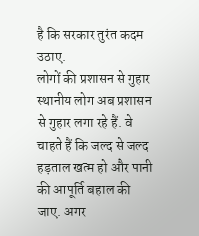है कि सरकार तुरंत कदम उठाए.
लोगों की प्रशासन से गुहार
स्थानीय लोग अब प्रशासन से गुहार लगा रहे हैं. वे चाहते हैं कि जल्द से जल्द हड़ताल खत्म हो और पानी की आपूर्ति बहाल की जाए. अगर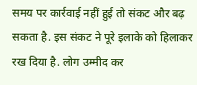समय पर कार्रवाई नहीं हुई तो संकट और बढ़ सकता है. इस संकट ने पूरे इलाके को हिलाकर रख दिया है. लोग उम्मीद कर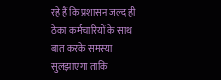रहे हैं कि प्रशासन जल्द ही ठेका कर्मचारियों के साथ बात करके समस्या सुलझाएगा ताकि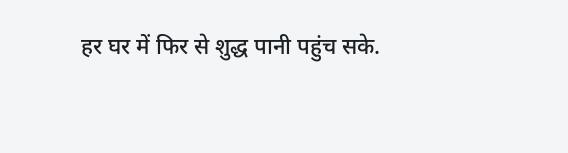हर घर में फिर से शुद्ध पानी पहुंच सके.